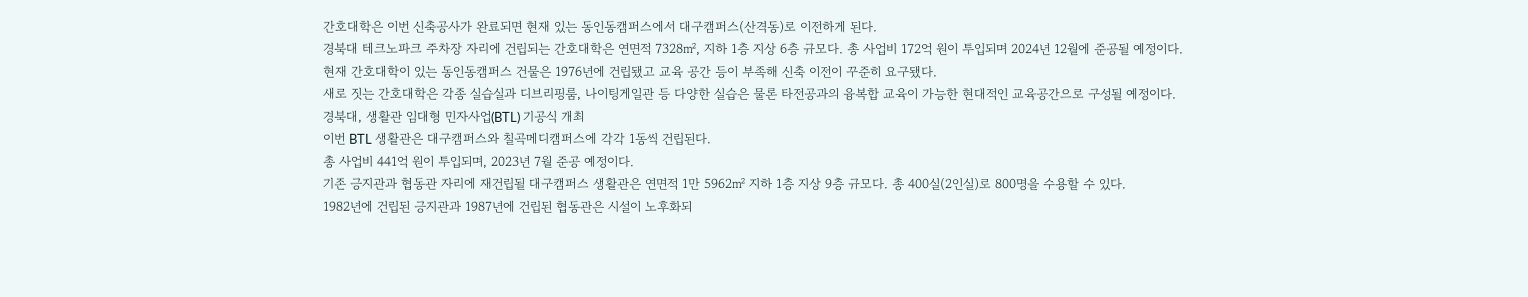간호대학은 이번 신축공사가 완료되면 현재 있는 동인동캠퍼스에서 대구캠퍼스(산격동)로 이전하게 된다.
경북대 테크노파크 주차장 자리에 건립되는 간호대학은 연면적 7328㎡, 지하 1층 지상 6층 규모다. 총 사업비 172억 원이 투입되며 2024년 12월에 준공될 예정이다.
현재 간호대학이 있는 동인동캠퍼스 건물은 1976년에 건립됐고 교육 공간 등이 부족해 신축 이전이 꾸준히 요구됐다.
새로 짓는 간호대학은 각종 실습실과 디브리핑룸, 나이팅게일관 등 다양한 실습은 물론 타전공과의 융복합 교육이 가능한 현대적인 교육공간으로 구성될 예정이다.
경북대, 생활관 임대형 민자사업(BTL) 기공식 개최
이번 BTL 생활관은 대구캠퍼스와 칠곡메디캠퍼스에 각각 1동씩 건립된다.
총 사업비 441억 원이 투입되며, 2023년 7월 준공 예정이다.
기존 긍지관과 협동관 자리에 재건립될 대구캠퍼스 생활관은 연면적 1만 5962㎡ 지하 1층 지상 9층 규모다. 총 400실(2인실)로 800명을 수용할 수 있다.
1982년에 건립된 긍지관과 1987년에 건립된 협동관은 시설이 노후화되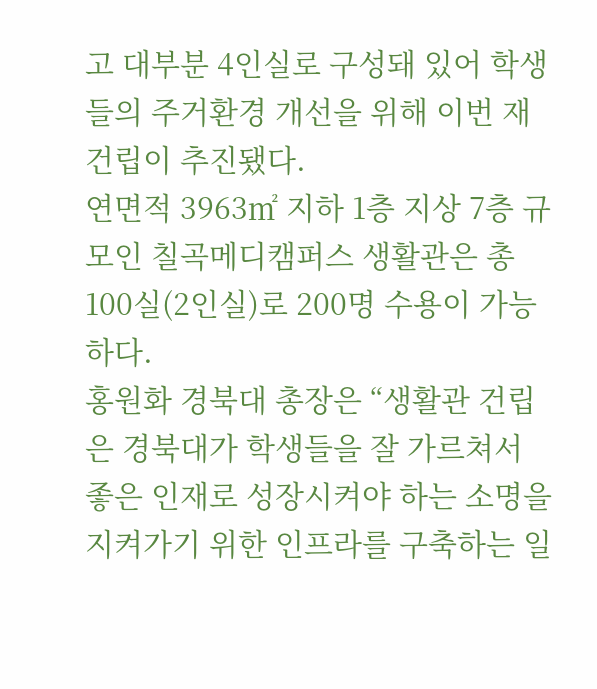고 대부분 4인실로 구성돼 있어 학생들의 주거환경 개선을 위해 이번 재건립이 추진됐다.
연면적 3963㎡ 지하 1층 지상 7층 규모인 칠곡메디캠퍼스 생활관은 총 100실(2인실)로 200명 수용이 가능하다.
홍원화 경북대 총장은 “생활관 건립은 경북대가 학생들을 잘 가르쳐서 좋은 인재로 성장시켜야 하는 소명을 지켜가기 위한 인프라를 구축하는 일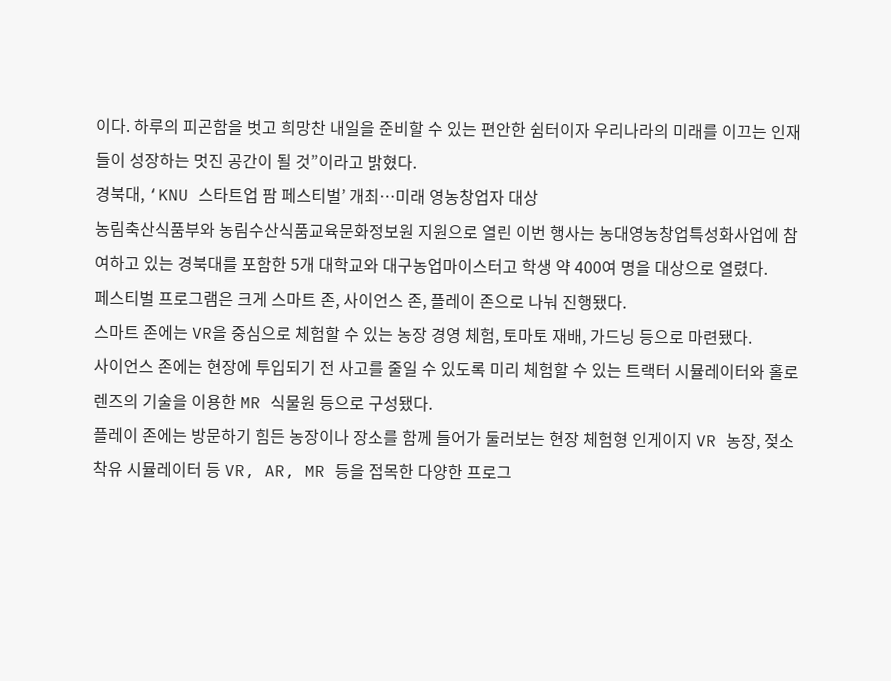이다. 하루의 피곤함을 벗고 희망찬 내일을 준비할 수 있는 편안한 쉼터이자 우리나라의 미래를 이끄는 인재들이 성장하는 멋진 공간이 될 것”이라고 밝혔다.
경북대, ‘KNU 스타트업 팜 페스티벌’ 개최…미래 영농창업자 대상
농림축산식품부와 농림수산식품교육문화정보원 지원으로 열린 이번 행사는 농대영농창업특성화사업에 참여하고 있는 경북대를 포함한 5개 대학교와 대구농업마이스터고 학생 약 400여 명을 대상으로 열렸다.
페스티벌 프로그램은 크게 스마트 존, 사이언스 존, 플레이 존으로 나눠 진행됐다.
스마트 존에는 VR을 중심으로 체험할 수 있는 농장 경영 체험, 토마토 재배, 가드닝 등으로 마련됐다.
사이언스 존에는 현장에 투입되기 전 사고를 줄일 수 있도록 미리 체험할 수 있는 트랙터 시뮬레이터와 홀로렌즈의 기술을 이용한 MR 식물원 등으로 구성됐다.
플레이 존에는 방문하기 힘든 농장이나 장소를 함께 들어가 둘러보는 현장 체험형 인게이지 VR 농장, 젖소 착유 시뮬레이터 등 VR, AR, MR 등을 접목한 다양한 프로그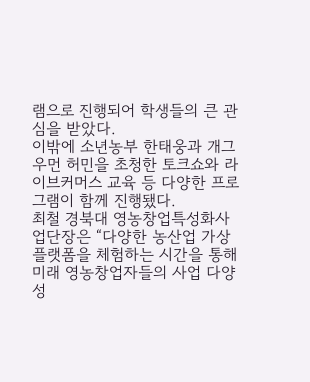램으로 진행되어 학생들의 큰 관심을 받았다.
이밖에 소년농부 한태웅과 개그우먼 허민을 초청한 토크쇼와 라이브커머스 교육 등 다양한 프로그램이 함께 진행됐다.
최철 경북대 영농창업특성화사업단장은 “다양한 농산업 가상플랫폼을 체험하는 시간을 통해 미래 영농창업자들의 사업 다양성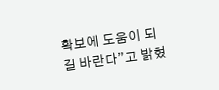확보에 도움이 되길 바란다”고 밝혔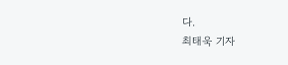다.
최태욱 기자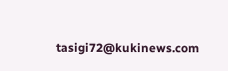tasigi72@kukinews.com